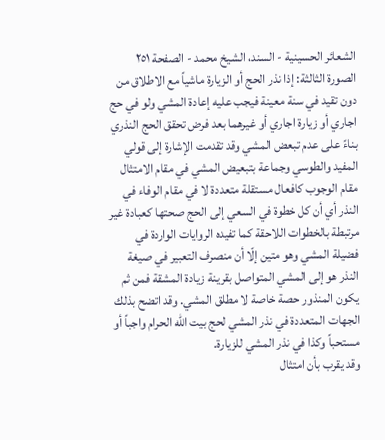الشعائر الحسينية - السند، الشيخ محمد - الصفحة ٢٥١
الصورة الثالثة: إذا نذر الحج أو الزيارة ماشياً مع الاطلاق من دون تقيد في سنة معينة فيجب عليه إعادة المشي ولو في حج اجاري أو زيارة اجاري أو غيرهما بعد فرض تحقق الحج النذري بناءً على عدم تبعض المشي وقد تقدمت الإشارة إلى قولي المفيد والطوسي وجماعة بتبعيض المشي في مقام الامتثال مقام الوجوب كافعال مستقلة متعددة لا في مقام الوفاء في النذر أي أن كل خطوة في السعي إلى الحج صحتها كعبادة غير مرتبطة بالخطوات اللاحقة كما تفيده الروايات الواردة في فضيلة المشي وهو متين إلّا أن منصرف التعبير في صيغة النذر هو إلى المشي المتواصل بقرينة زيادة المشقة فمن ثم يكون المنذور حصة خاصة لا مطلق المشي. وقد اتضح بذلك الجهات المتعددة في نذر المشي لحج بيت الله الحرام واجباً أو مستحباً وكذا في نذر المشي للزيارة.
وقد يقرب بأن امتثال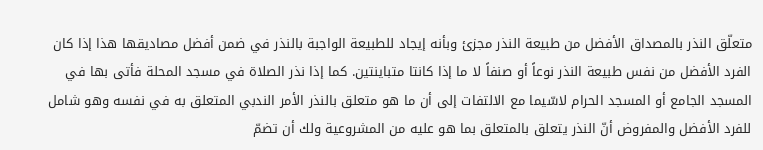متعلّق النذر بالمصداق الأفضل من طبيعة النذر مجزئ وبأنه إيجاد للطبيعة الواجبة بالنذر في ضمن أفضل مصاديقها هذا إذا كان الفرد الأفضل من نفس طبيعة النذر نوعاً أو صنفاً لا ما إذا كانتا متباينتين. كما إذا نذر الصلاة في مسجد المحلة فأتى بها في المسجد الجامع أو المسجد الحرام لاسّيما مع الالتفات إلى أن ما هو متعلق بالنذر الأمر الندبي المتعلق به في نفسه وهو شامل للفرد الأفضل والمفروض أنّ النذر يتعلق بالمتعلق بما هو عليه من المشروعية ولك أن تضمّ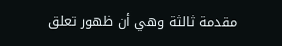مقدمة ثالثة وهي أن ظهور تعلق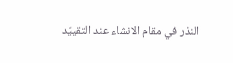النذر في مقام الانشاء عند التقييّد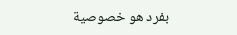بفرد هو خصوصية